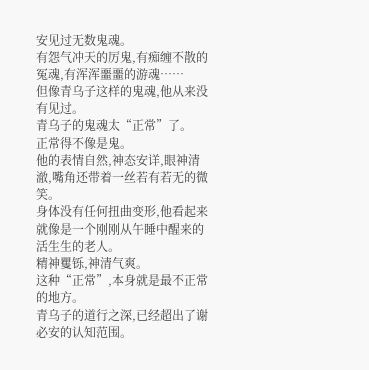安见过无数鬼魂。
有怨气冲天的厉鬼,有痴缠不散的冤魂,有浑浑噩噩的游魂……
但像青乌子这样的鬼魂,他从来没有见过。
青乌子的鬼魂太“正常”了。
正常得不像是鬼。
他的表情自然,神态安详,眼神清澈,嘴角还带着一丝若有若无的微笑。
身体没有任何扭曲变形,他看起来就像是一个刚刚从午睡中醒来的活生生的老人。
精神矍铄,神清气爽。
这种“正常”,本身就是最不正常的地方。
青乌子的道行之深,已经超出了谢必安的认知范围。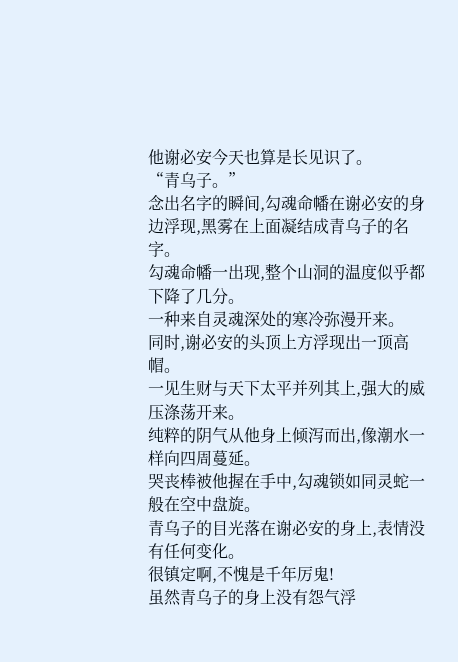他谢必安今天也算是长见识了。
“青乌子。”
念出名字的瞬间,勾魂命幡在谢必安的身边浮现,黑雾在上面凝结成青乌子的名字。
勾魂命幡一出现,整个山洞的温度似乎都下降了几分。
一种来自灵魂深处的寒冷弥漫开来。
同时,谢必安的头顶上方浮现出一顶高帽。
一见生财与天下太平并列其上,强大的威压涤荡开来。
纯粹的阴气从他身上倾泻而出,像潮水一样向四周蔓延。
哭丧棒被他握在手中,勾魂锁如同灵蛇一般在空中盘旋。
青乌子的目光落在谢必安的身上,表情没有任何变化。
很镇定啊,不愧是千年厉鬼!
虽然青乌子的身上没有怨气浮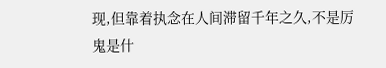现,但靠着执念在人间滞留千年之久,不是厉鬼是什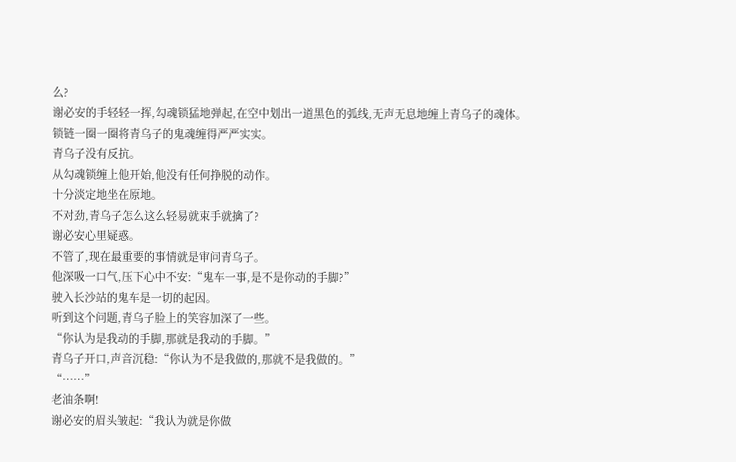么?
谢必安的手轻轻一挥,勾魂锁猛地弹起,在空中划出一道黑色的弧线,无声无息地缠上青乌子的魂体。
锁链一圈一圈将青乌子的鬼魂缠得严严实实。
青乌子没有反抗。
从勾魂锁缠上他开始,他没有任何挣脱的动作。
十分淡定地坐在原地。
不对劲,青乌子怎么这么轻易就束手就擒了?
谢必安心里疑惑。
不管了,现在最重要的事情就是审问青乌子。
他深吸一口气,压下心中不安:“鬼车一事,是不是你动的手脚?”
驶入长沙站的鬼车是一切的起因。
听到这个问题,青乌子脸上的笑容加深了一些。
“你认为是我动的手脚,那就是我动的手脚。”
青乌子开口,声音沉稳:“你认为不是我做的,那就不是我做的。”
“……”
老油条啊!
谢必安的眉头皱起:“我认为就是你做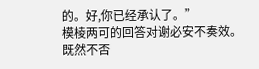的。好,你已经承认了。”
模棱两可的回答对谢必安不奏效。
既然不否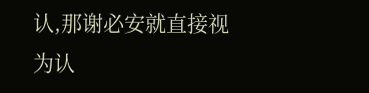认,那谢必安就直接视为认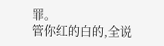罪。
管你红的白的,全说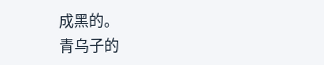成黑的。
青乌子的